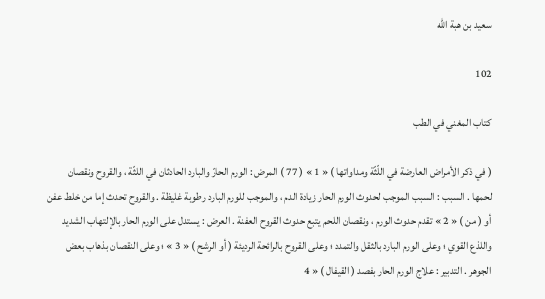سعيد بن هبة الله

102

كتاب المغني في الطب

( في ذكر الأمراض العارضة في اللّثّة ومداواتها ) « 1 » ( 77 ) المرض : الورم الحارّ والبارد الحادثان في اللثّة ، والقروح ونقصان لحمها . السبب : السبب الموجب لحدوث الورم الحار زيادة الدم ، والموجب للورم البارد رطوبة غليظة . والقروح تحدث إما من خلط عفن أو ( من ) « 2 » تقدم حدوث الورم ، ونقصان اللحم يتبع حدوث القروح العفنة . العرض : يستدل على الورم الحار بالإلتهاب الشديد واللذع القوي ؛ وعلى الورم البارد بالثقل والتمدد ؛ وعلى القروح بالرائحة الرديئة ( أو الرشح ) « 3 » ؛ وعلى النقصان بذهاب بعض الجوهر . التدبير : علاج الورم الحار بفصد ( القيفال ) « 4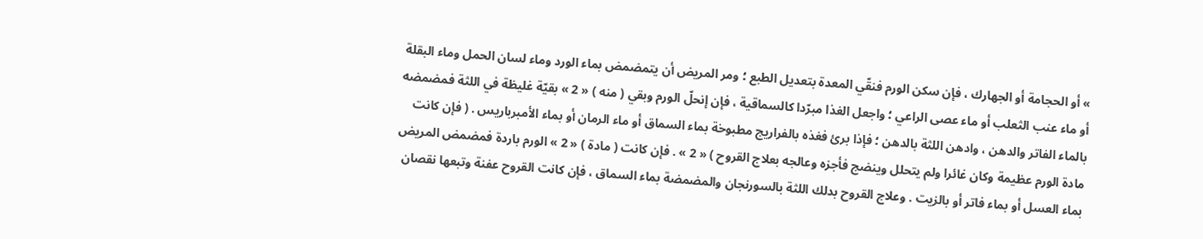» أو الحجامة أو الجهارك ، فإن سكن الورم فنقّي المعدة بتعديل الطبع ؛ ومر المريض أن يتمضمض بماء الورد وماء لسان الحمل وماء البقلة أو ماء عنب الثعلب أو ماء عصى الراعي ؛ واجعل الغذا مبرّدا كالسماقية ، فإن إنحلّ الورم وبقي ( منه ) « 2 » بقيّة غليظة في اللثة فمضمضه بالماء الفاتر والدهن ، وادهن اللثة بالدهن ؛ فإذا برئ فغذه بالفراريج مطبوخة بماء السماق أو ماء الرمان أو بماء الأمبرباريس . ( فإن كانت مادة الورم عظيمة وكان غائرا ولم يتحلل وينضج فأجزه وعالجه بعلاج القروح ) « 2 » . فإن كانت ( مادة ) « 2 » الورم باردة فمضمض المريض بماء العسل أو بماء فاتر أو بالزيت . وعلاج القروح بدلك اللثة بالسورنجان والمضمضة بماء السماق ، فإن كانت القروح عفنة وتبعها نقصان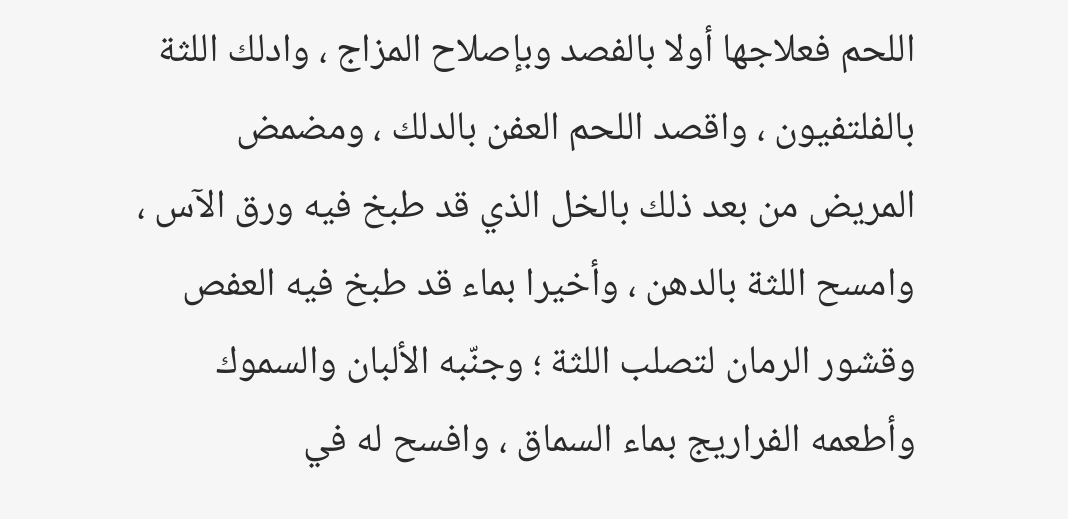اللحم فعلاجها أولا بالفصد وبإصلاح المزاج ، وادلك اللثة بالفلتفيون ، واقصد اللحم العفن بالدلك ، ومضمض المريض من بعد ذلك بالخل الذي قد طبخ فيه ورق الآس ، وامسح اللثة بالدهن ، وأخيرا بماء قد طبخ فيه العفص وقشور الرمان لتصلب اللثة ؛ وجنّبه الألبان والسموك وأطعمه الفراريج بماء السماق ، وافسح له في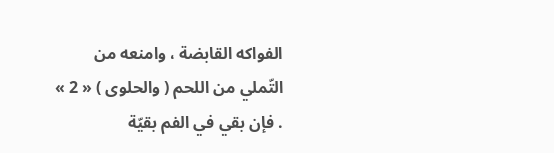الفواكه القابضة ، وامنعه من التّملي من اللحم ( والحلوى ) « 2 » . فإن بقي في الفم بقيّة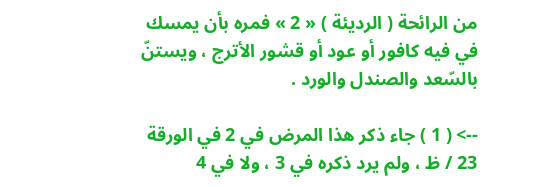من الرائحة ( الرديئة ) « 2 » فمره بأن يمسك في فيه كافور أو عود أو قشور الأترج ، ويستنّ بالسّعد والصندل والورد .

--> ( 1 ) جاء ذكر هذا المرض في 2 في الورقة 23 / ظ ، ولم يرد ذكره في 3 ، ولا في 4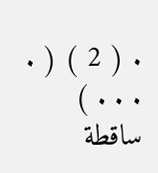. ( 2 ) ( . . . . ) ساقطة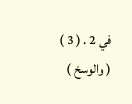في 2 . ( 3 ) ( والوسخ )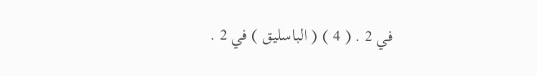في 2 . ( 4 ) ( الباسليق ) في 2 .